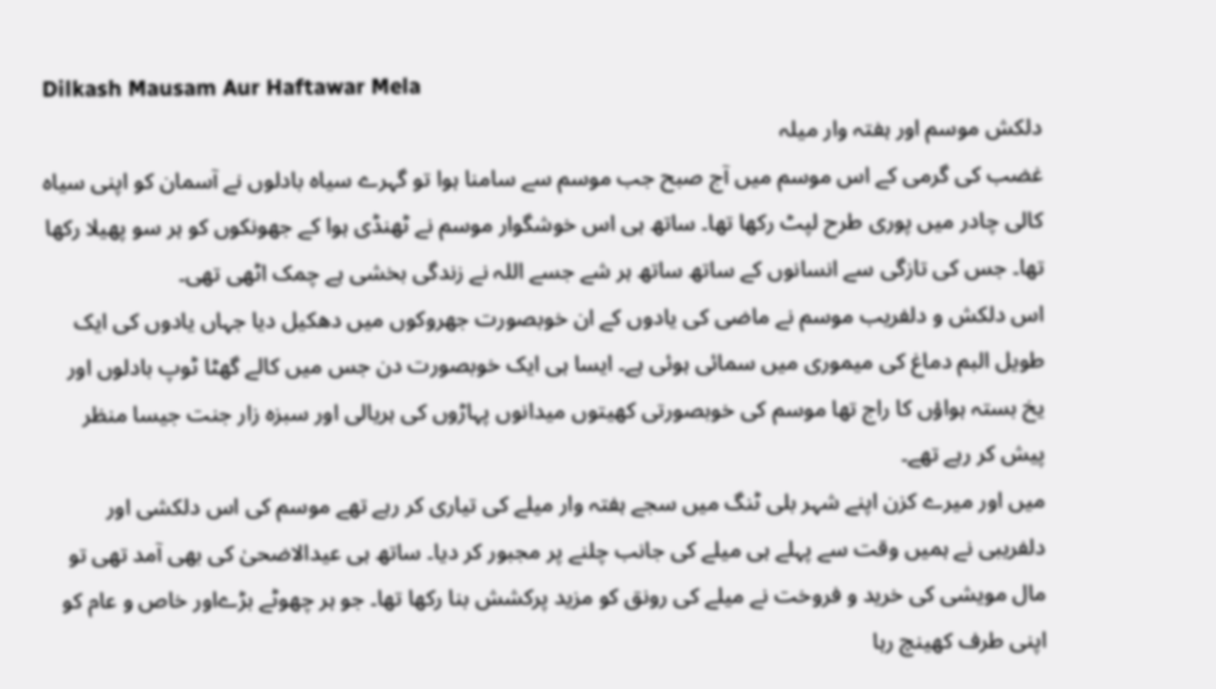Dilkash Mausam Aur Haftawar Mela
دلکش موسم اور ہفتہ وار میلہ
غضب کی گرمی کے اس موسم میں آج صبح جب موسم سے سامنا ہوا تو گہرے سیاہ بادلوں نے آسمان کو اپنی سیاہ کالی چادر میں پوری طرح لپٹ رکھا تھا۔ ساتھ ہی اس خوشگوار موسم نے ٹھنڈی ہوا کے جھونکوں کو ہر سو پھیلا رکھا تھا۔ جس کی تازگی سے انسانوں کے ساتھ ساتھ ہر شے جسے اللہ نے زندگی بخشی ہے چمک اٹھی تھی۔
اس دلکش و دلفریب موسم نے ماضی کی یادوں کے ان خوبصورت جھروکوں میں دھکیل دیا جہاں یادوں کی ایک طویل البم دماغ کی میموری میں سمائی ہوئی ہے۔ ایسا ہی ایک خوبصورت دن جس میں کالے گھٹا ٹوپ بادلوں اور یخ بستہ ہواؤں کا راج تھا موسم کی خوبصورتی کھیتوں میدانوں پہاڑوں کی ہریالی اور سبزہ زار جنت جیسا منظر پیش کر رہے تھے۔
میں اور میرے کزن اپنے شہر بلی ٹنگ میں سجے ہفتہ وار میلے کی تیاری کر رہے تھے موسم کی اس دلکشی اور دلفریبی نے ہمیں وقت سے پہلے ہی میلے کی جانب چلنے پر مجبور کر دیا۔ ساتھ ہی عیدالاضحیٰ کی بھی آمد تھی تو مال مویشی کی خرید و فروخت نے میلے کی رونق کو مزید پرکشش بنا رکھا تھا۔ جو ہر چھوٹے بڑےاور خاص و عام کو اپنی طرف کھینچ رہا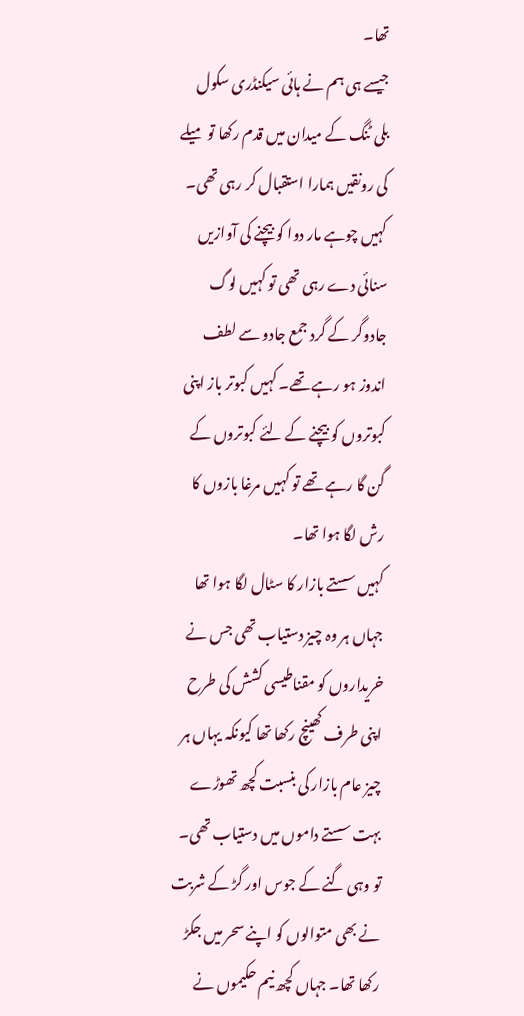تھا۔
جیسے ہی ہم نے ہائی سیکنڈری سکول بلی ٹنگ کے میدان میں قدم رکھا تو میلے کی رونقیں ہمارا استقبال کر رہی تھی۔ کہیں چوہے مار دوا کو بیچنے کی آوازیں سنائی دے رہی تھی تو کہیں لوگ جادوگر کے گرد جمع جادو سے لطف اندوز ہو رہے تھے۔ کہیں کبوتر باز اپنی کبوتروں کو بیچنے کے لئے کبوتروں کے گن گا رہے تھے تو کہیں مرغا بازوں کا رش لگا ہوا تھا۔
کہیں سستے بازار کا سٹال لگا ہوا تھا جہاں ہر وہ چیز دستیاب تھی جس نے خریداروں کو مقناطیسی کشش کی طرح اپنی طرف کھینچ رکھا تھا کیونکہ یہاں ہر چیز عام بازار کی بنسبت کچھ تھوڑے بہت سستے داموں میں دستیاب تھی۔ تو وہی گنے کے جوس اور گڑ کے شربت نے بھی متوالوں کو اپنے سحر میں جکڑ رکھا تھا۔ جہاں کچھ نیم حکیموں نے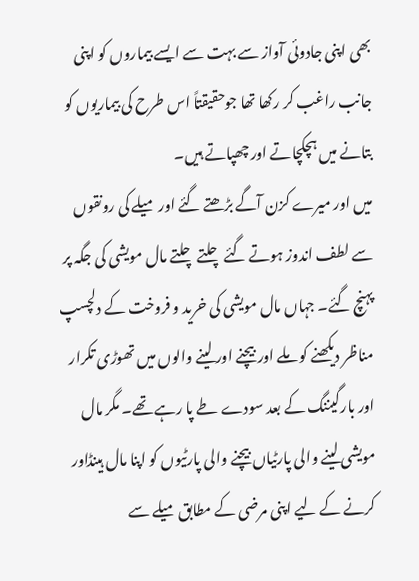بھی اپنی جادوئی آواز سے بہت سے ایسے بیماروں کو اپنی جانب راغب کر رکھا تھا جوحقیقتاً اس طرح کی بیماریوں کو بتانے میں ہچکچاتے اور چھپاتے ہیں۔
میں اور میرے کزن آگے بڑھتے گئے اور میلے کی رونقوں سے لطف اندوز ہوتے گئے چلتے چلتے مال مویشی کی جگہ پر پہنچ گئے۔ جہاں مال مویشی کی خرید و فروخت کے دلچسپ مناظر دیکھنے کو ملے اور بیچنے اور لینے والوں میں تھوڑی تکرار اور بارگیننگ کے بعد سودے طے پا رہے تھے۔ مگر مال مویشی لینے والی پارٹیاں بیچنے والی پارٹیوں کو اپنا مال ہینڈاور کرنے کے لیے اپنی مرضی کے مطابق میلے سے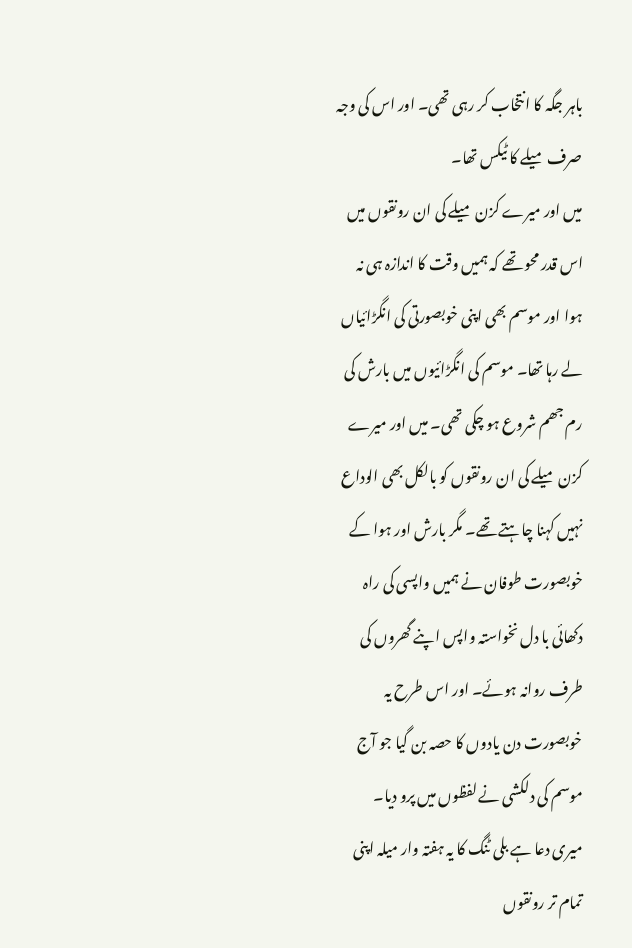باہر جگہ کا انتخاب کر رہی تھی۔ اور اس کی وجہ صرف میلے کا ٹیکس تھا۔
میں اور میرے کزن میلے کی ان رونقوں میں اس قدر محو تھے کہ ہمیں وقت کا اندازہ ہی نہ ہوا اور موسم بھی اپنی خوبصورتی کی انگڑائیاں لے رہا تھا۔ موسم کی انگڑائیوں میں بارش کی رم جھم شروع ہو چکی تھی۔ میں اور میرے کزن میلے کی ان رونقوں کو بالکل بھی الوداع نہیں کہنا چاہتے تھے۔ مگر بارش اور ہوا کے خوبصورت طوفان نے ہمیں واپسی کی راہ دکھائی با دل نخواستہ واپس اپنے گھروں کی طرف روانہ ہوئے۔ اور اس طرح یہ خوبصورت دن یادوں کا حصہ بن گیا جو آج موسم کی دلکشی نے لفظوں میں پرو دیا۔
میری دعا ہے بلی ٹنگ کا یہ ہفتہ وار میلہ اپنی تمام تر رونقوں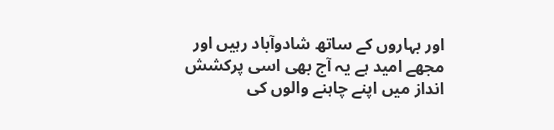اور بہاروں کے ساتھ شادوآباد رہیں اور مجھے امید ہے یہ آج بھی اسی پرکشش انداز میں اپنے چاہنے والوں کی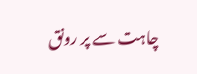چاہت سے پر رونق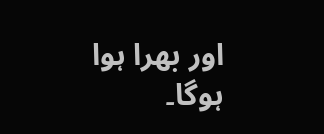اور بھرا ہوا ہوگا۔